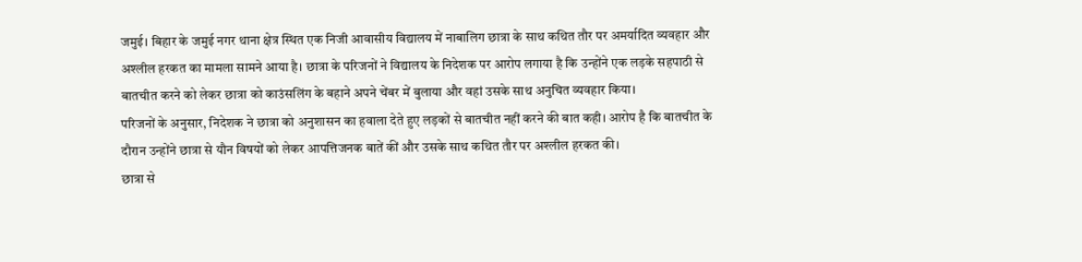जमुई। बिहार के जमुई नगर थाना क्षेत्र स्थित एक निजी आवासीय विद्यालय में नाबालिग छात्रा के साथ कथित तौर पर अमर्यादित व्यवहार और अश्लील हरकत का मामला सामने आया है। छात्रा के परिजनों ने विद्यालय के निदेशक पर आरोप लगाया है कि उन्होंने एक लड़के सहपाठी से बातचीत करने को लेकर छात्रा को काउंसलिंग के बहाने अपने चेंबर में बुलाया और वहां उसके साथ अनुचित व्यवहार किया।
परिजनों के अनुसार, निदेशक ने छात्रा को अनुशासन का हवाला देते हुए लड़कों से बातचीत नहीं करने की बात कही। आरोप है कि बातचीत के दौरान उन्होंने छात्रा से यौन विषयों को लेकर आपत्तिजनक बातें कीं और उसके साथ कथित तौर पर अश्लील हरकत की।
छात्रा से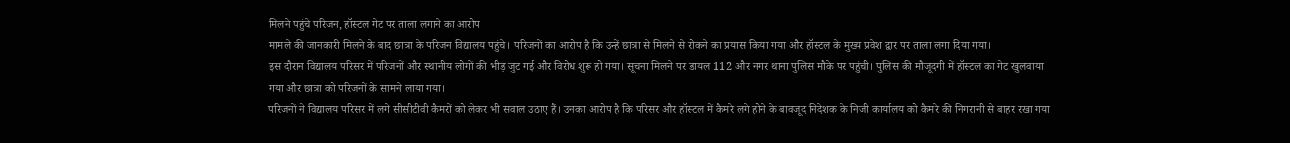मिलने पहुंचे परिजन, हॉस्टल गेट पर ताला लगाने का आरोप
मामले की जानकारी मिलने के बाद छात्रा के परिजन विद्यालय पहुंचे। परिजनों का आरोप है कि उन्हें छात्रा से मिलने से रोकने का प्रयास किया गया और हॉस्टल के मुख्य प्रवेश द्वार पर ताला लगा दिया गया।
इस दौरान विद्यालय परिसर में परिजनों और स्थानीय लोगों की भीड़ जुट गई और विरोध शुरू हो गया। सूचना मिलने पर डायल 112 और नगर थाना पुलिस मौके पर पहुंची। पुलिस की मौजूदगी में हॉस्टल का गेट खुलवाया गया और छात्रा को परिजनों के सामने लाया गया।
परिजनों ने विद्यालय परिसर में लगे सीसीटीवी कैमरों को लेकर भी सवाल उठाए हैं। उनका आरोप है कि परिसर और हॉस्टल में कैमरे लगे होने के बावजूद निदेशक के निजी कार्यालय को कैमरे की निगरानी से बाहर रखा गया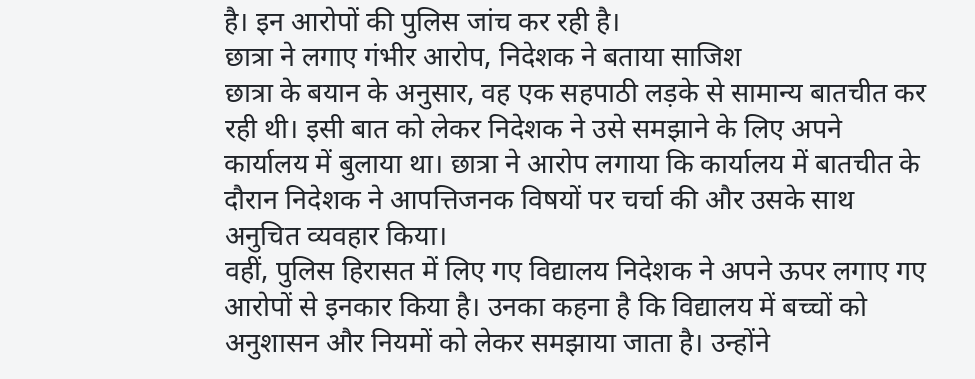है। इन आरोपों की पुलिस जांच कर रही है।
छात्रा ने लगाए गंभीर आरोप, निदेशक ने बताया साजिश
छात्रा के बयान के अनुसार, वह एक सहपाठी लड़के से सामान्य बातचीत कर रही थी। इसी बात को लेकर निदेशक ने उसे समझाने के लिए अपने कार्यालय में बुलाया था। छात्रा ने आरोप लगाया कि कार्यालय में बातचीत के दौरान निदेशक ने आपत्तिजनक विषयों पर चर्चा की और उसके साथ अनुचित व्यवहार किया।
वहीं, पुलिस हिरासत में लिए गए विद्यालय निदेशक ने अपने ऊपर लगाए गए आरोपों से इनकार किया है। उनका कहना है कि विद्यालय में बच्चों को अनुशासन और नियमों को लेकर समझाया जाता है। उन्होंने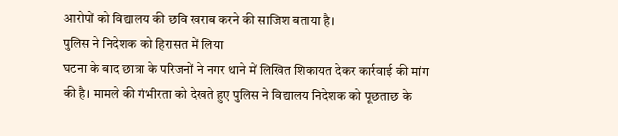आरोपों को विद्यालय की छवि खराब करने की साजिश बताया है।
पुलिस ने निदेशक को हिरासत में लिया
घटना के बाद छात्रा के परिजनों ने नगर थाने में लिखित शिकायत देकर कार्रवाई की मांग की है। मामले की गंभीरता को देखते हुए पुलिस ने विद्यालय निदेशक को पूछताछ के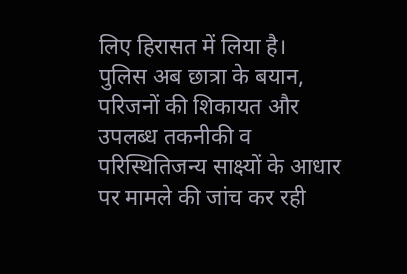लिए हिरासत में लिया है।
पुलिस अब छात्रा के बयान, परिजनों की शिकायत और उपलब्ध तकनीकी व परिस्थितिजन्य साक्ष्यों के आधार पर मामले की जांच कर रही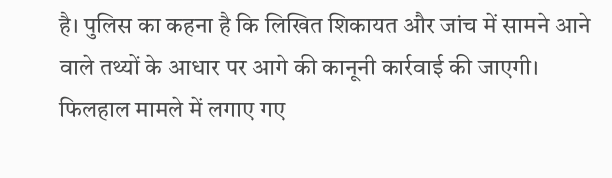है। पुलिस का कहना है कि लिखित शिकायत और जांच में सामने आने वाले तथ्यों के आधार पर आगे की कानूनी कार्रवाई की जाएगी।
फिलहाल मामले में लगाए गए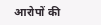आरोपों की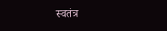स्वतंत्र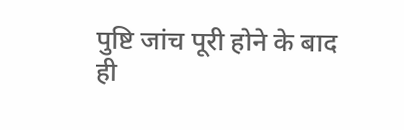पुष्टि जांच पूरी होने के बाद ही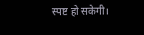स्पष्ट हो सकेगी।